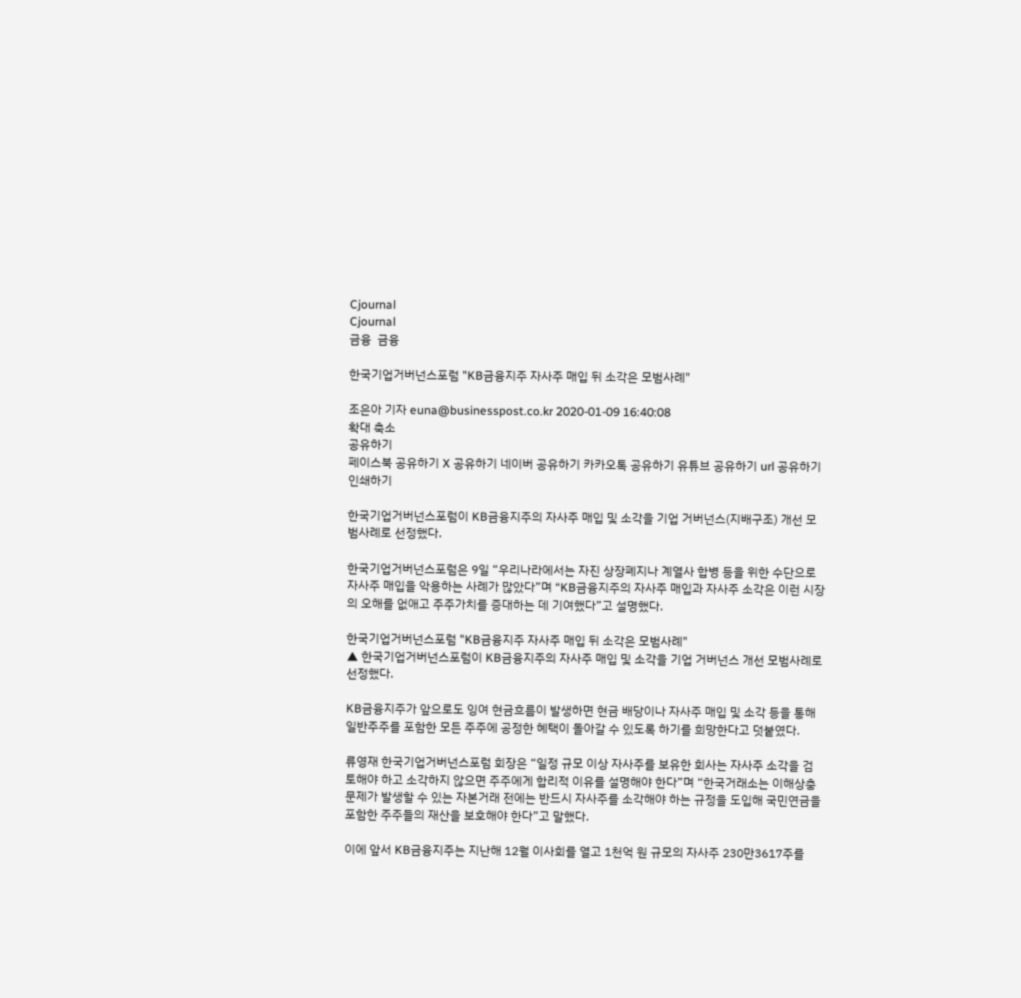Cjournal
Cjournal
금융  금융

한국기업거버넌스포럼 "KB금융지주 자사주 매입 뒤 소각은 모범사례"

조은아 기자 euna@businesspost.co.kr 2020-01-09 16:40:08
확대 축소
공유하기
페이스북 공유하기 X 공유하기 네이버 공유하기 카카오톡 공유하기 유튜브 공유하기 url 공유하기 인쇄하기

한국기업거버넌스포럼이 KB금융지주의 자사주 매입 및 소각을 기업 거버넌스(지배구조) 개선 모범사례로 선정했다.

한국기업거버넌스포럼은 9일 “우리나라에서는 자진 상장폐지나 계열사 합병 등을 위한 수단으로 자사주 매입을 악용하는 사례가 많았다”며 “KB금융지주의 자사주 매입과 자사주 소각은 이런 시장의 오해를 없애고 주주가치를 증대하는 데 기여했다”고 설명했다.

한국기업거버넌스포럼 "KB금융지주 자사주 매입 뒤 소각은 모범사례"
▲ 한국기업거버넌스포럼이 KB금융지주의 자사주 매입 및 소각을 기업 거버넌스 개선 모범사례로 선정했다.

KB금융지주가 앞으로도 잉여 현금흐름이 발생하면 현금 배당이나 자사주 매입 및 소각 등을 통해 일반주주를 포함한 모든 주주에 공정한 혜택이 돌아갈 수 있도록 하기를 희망한다고 덧붙였다.

류영재 한국기업거버넌스포럼 회장은 “일정 규모 이상 자사주를 보유한 회사는 자사주 소각을 검토해야 하고 소각하지 않으면 주주에게 합리적 이유를 설명해야 한다”며 “한국거래소는 이해상충 문제가 발생할 수 있는 자본거래 전에는 반드시 자사주를 소각해야 하는 규정을 도입해 국민연금을 포함한 주주들의 재산을 보호해야 한다”고 말했다.

이에 앞서 KB금융지주는 지난해 12월 이사회를 열고 1천억 원 규모의 자사주 230만3617주를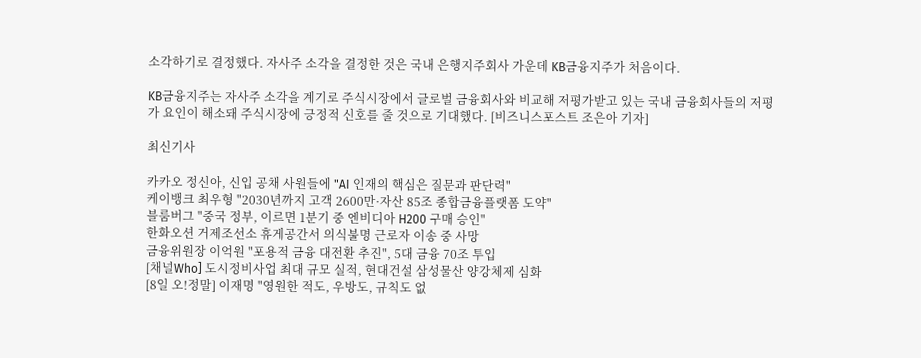소각하기로 결정했다. 자사주 소각을 결정한 것은 국내 은행지주회사 가운데 KB금융지주가 처음이다.

KB금융지주는 자사주 소각을 계기로 주식시장에서 글로벌 금융회사와 비교해 저평가받고 있는 국내 금융회사들의 저평가 요인이 해소돼 주식시장에 긍정적 신호를 줄 것으로 기대했다. [비즈니스포스트 조은아 기자]

최신기사

카카오 정신아, 신입 공채 사원들에 "AI 인재의 핵심은 질문과 판단력"
케이뱅크 최우형 "2030년까지 고객 2600만·자산 85조 종합금융플랫폼 도약"
블룸버그 "중국 정부, 이르면 1분기 중 엔비디아 H200 구매 승인"
한화오션 거제조선소 휴게공간서 의식불명 근로자 이송 중 사망
금융위원장 이억원 "포용적 금융 대전환 추진", 5대 금융 70조 투입
[채널Who] 도시정비사업 최대 규모 실적, 현대건설 삼성물산 양강체제 심화
[8일 오!정말] 이재명 "영원한 적도, 우방도, 규칙도 없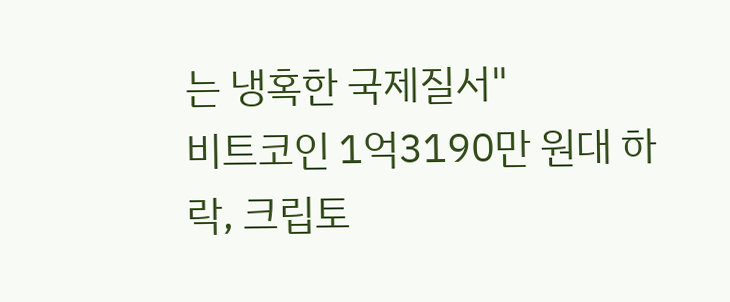는 냉혹한 국제질서"
비트코인 1억3190만 원대 하락, 크립토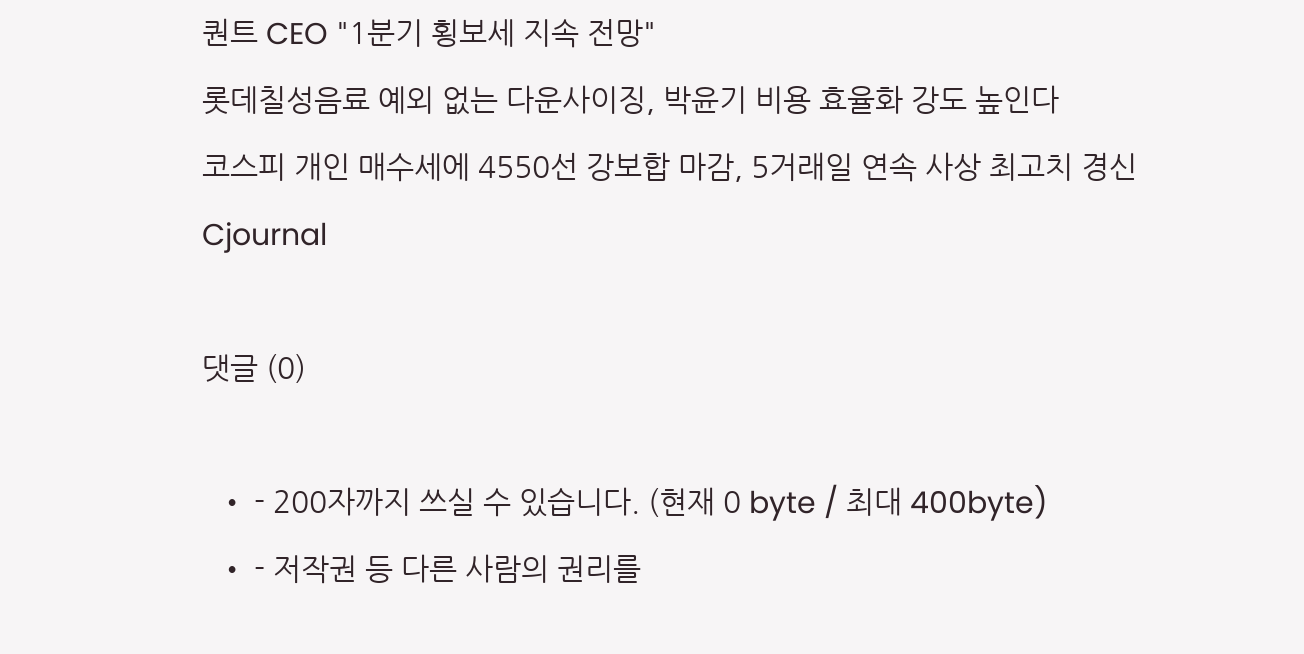퀀트 CEO "1분기 횡보세 지속 전망"
롯데칠성음료 예외 없는 다운사이징, 박윤기 비용 효율화 강도 높인다
코스피 개인 매수세에 4550선 강보합 마감, 5거래일 연속 사상 최고치 경신
Cjournal

댓글 (0)

  • - 200자까지 쓰실 수 있습니다. (현재 0 byte / 최대 400byte)
  • - 저작권 등 다른 사람의 권리를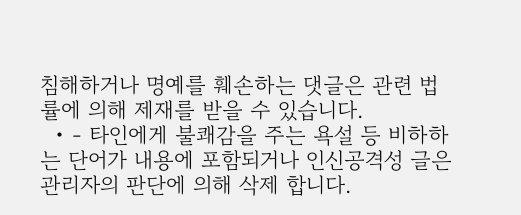침해하거나 명예를 훼손하는 댓글은 관련 법률에 의해 제재를 받을 수 있습니다.
  • - 타인에게 불쾌감을 주는 욕설 등 비하하는 단어가 내용에 포함되거나 인신공격성 글은 관리자의 판단에 의해 삭제 합니다.